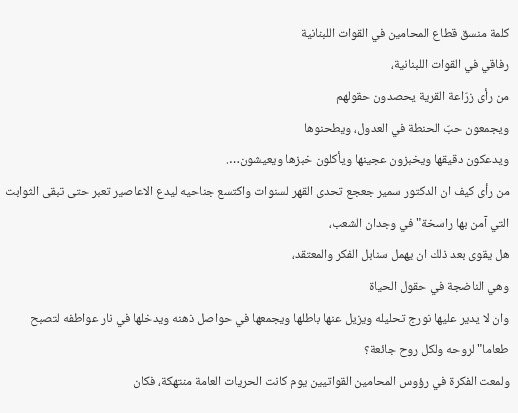كلمة منسق قطاع المحامين في القوات اللبنانية
رفاقي في القوات اللبنانية،
من رأى زرّاعة القرية يحصدون حقولهم
ويجمعون حبّ الحنطة في العدول، ويطحنوها
ويدعكون دقيقها ويخبزون عجينها ويأكلون خبزها ويعيشون….
من رأى كيف ان الدكتور سمير جعجع تحدى القهر لسنوات واكتسع جناحيه ليدع الاعاصير تعبر حتى تبقى الثوابت التي آمن بها راسخة" في وجدان الشعب،
هل يقوى بعد ذلك ان يهمل سنابل الفكر والمعتقد،
وهي الناضجة في حقول الحياة
وان لا يدير عليها نورج تحليله ويزيل عنها باطلها ويجمعها في حواصل ذهنه ويدخلها في نار عواطفه لتصبح طعاما" لروحه ولكل روح جائعة؟
ولمعت الفكرة في رؤوس المحامين القواتيين يوم كانت الحريات العامة منتهكة، فكان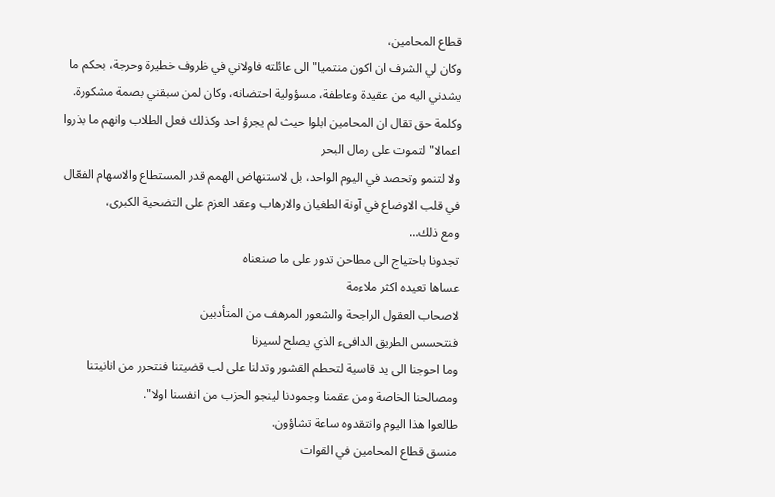قطاع المحامين،
وكان لي الشرف ان اكون منتميا" الى عائلته فاولاني في ظروف خطيرة وحرجة، بحكم ما يشدني اليه من عقيدة وعاطفة، مسؤولية احتضانه، وكان لمن سبقني بصمة مشكورة.
وكلمة حق تقال ان المحامين ابلوا حيث لم يجرؤ احد وكذلك فعل الطلاب وانهم ما بذروا اعمالا" لتموت على رمال البحر
ولا لتنمو وتحصد في اليوم الواحد، بل لاستنهاض الهمم قدر المستطاع والاسهام الفعّال في قلب الاوضاع في آونة الطغيان والارهاب وعقد العزم على التضحية الكبرى،
ومع ذلك…
تجدونا باحتياج الى مطاحن تدور على ما صنعناه
عساها تعيده اكثر ملاءمة
لاصحاب العقول الراجحة والشعور المرهف من المتأدبين
فنتحسس الطريق الدافىء الذي يصلح لسيرنا
وما احوجنا الى يد قاسية لتحطم القشور وتدلنا على لب قضيتنا فنتحرر من انانيتنا ومصالحنا الخاصة ومن عقمنا وجمودنا لينجو الحزب من انفسنا اولا".
طالعوا هذا اليوم وانتقدوه ساعة تشاؤون.
منسق قطاع المحامين في القوات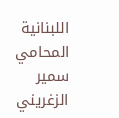اللبنانية
المحامي سمير الزغريني